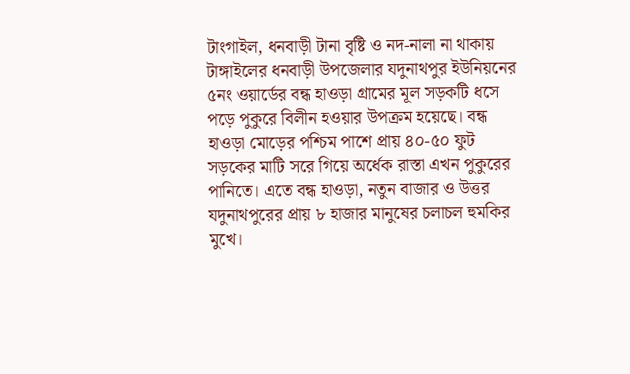টাংগাইল, ধনবাড়ী টানা বৃষ্টি ও নদ-নালা না থাকায় টাঙ্গাইলের ধনবাড়ী উপজেলার যদুনাথপুর ইউনিয়নের ৫নং ওয়ার্ডের বন্ধ হাওড়া গ্রামের মূল সড়কটি ধসে পড়ে পুকুরে বিলীন হওয়ার উপক্রম হয়েছে। বন্ধ হাওড়া মোড়ের পশ্চিম পাশে প্রায় ৪০-৫০ ফুট সড়কের মাটি সরে গিয়ে অর্ধেক রাস্তা এখন পুকুরের পানিতে। এতে বন্ধ হাওড়া, নতুন বাজার ও উত্তর যদুনাথপুরের প্রায় ৮ হাজার মানুষের চলাচল হুমকির মুখে।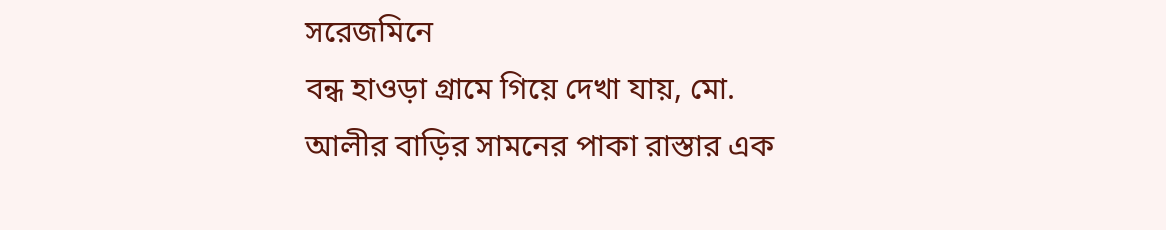সরেজমিনে
বন্ধ হাওড়া গ্রামে গিয়ে দেখা যায়, মো. আলীর বাড়ির সামনের পাকা রাস্তার এক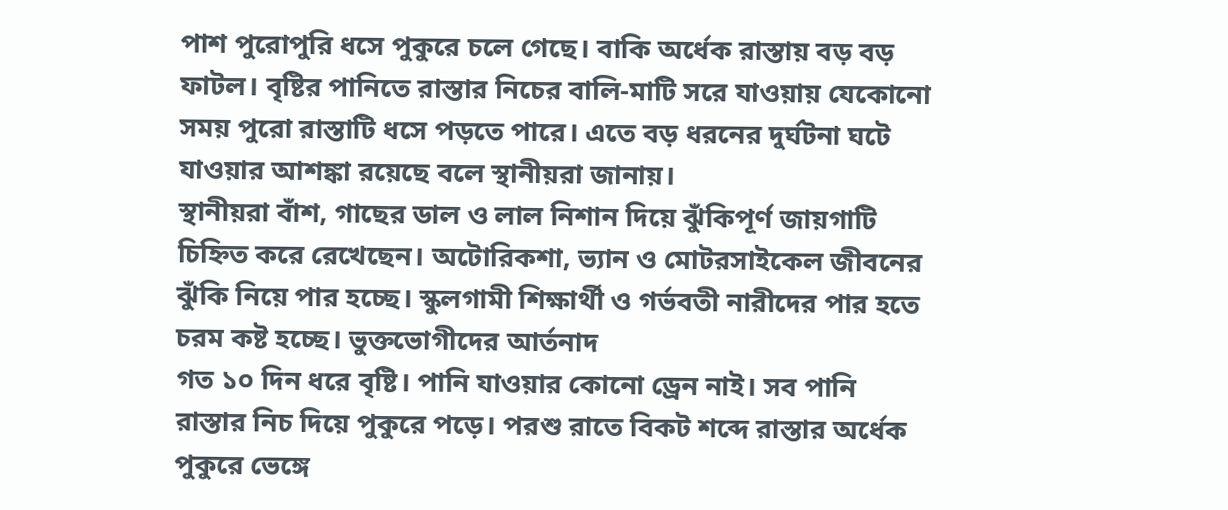পাশ পুরোপুরি ধসে পুকুরে চলে গেছে। বাকি অর্ধেক রাস্তায় বড় বড় ফাটল। বৃষ্টির পানিতে রাস্তার নিচের বালি-মাটি সরে যাওয়ায় যেকোনো সময় পুরো রাস্তাটি ধসে পড়তে পারে। এতে বড় ধরনের দুর্ঘটনা ঘটে যাওয়ার আশঙ্কা রয়েছে বলে স্থানীয়রা জানায়।
স্থানীয়রা বাঁশ, গাছের ডাল ও লাল নিশান দিয়ে ঝুঁকিপূর্ণ জায়গাটি চিহ্নিত করে রেখেছেন। অটোরিকশা, ভ্যান ও মোটরসাইকেল জীবনের ঝুঁকি নিয়ে পার হচ্ছে। স্কুলগামী শিক্ষার্থী ও গর্ভবতী নারীদের পার হতে চরম কষ্ট হচ্ছে। ভুক্তভোগীদের আর্তনাদ
গত ১০ দিন ধরে বৃষ্টি। পানি যাওয়ার কোনো ড্রেন নাই। সব পানি রাস্তার নিচ দিয়ে পুকুরে পড়ে। পরশু রাতে বিকট শব্দে রাস্তার অর্ধেক পুকুরে ভেঙ্গে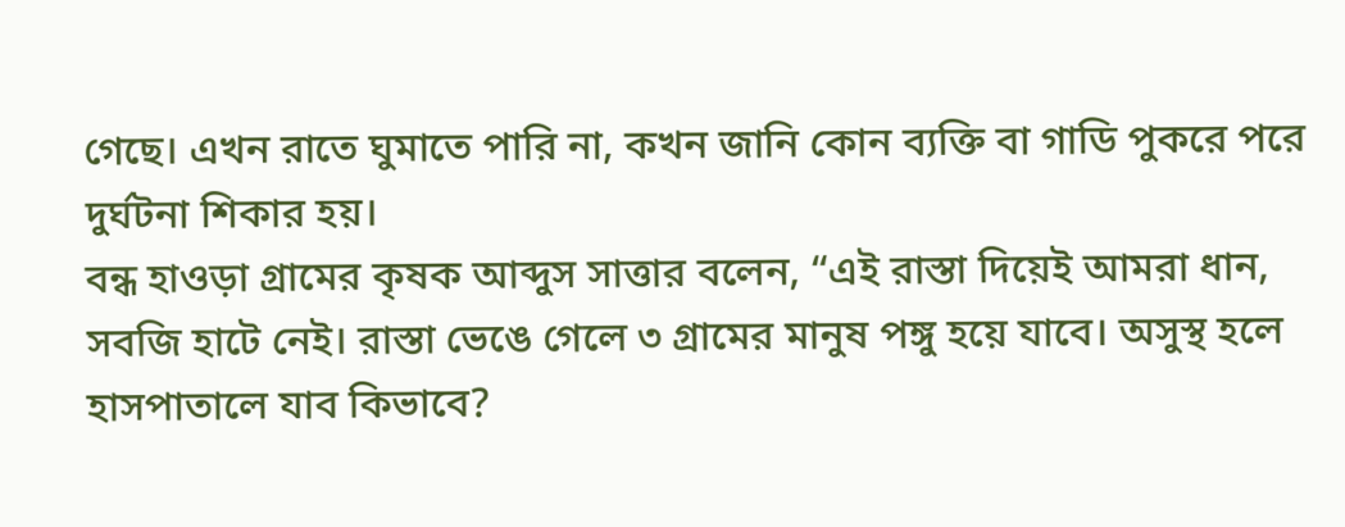গেছে। এখন রাতে ঘুমাতে পারি না, কখন জানি কোন ব্যক্তি বা গাডি পুকরে পরে দুর্ঘটনা শিকার হয়।
বন্ধ হাওড়া গ্রামের কৃষক আব্দুস সাত্তার বলেন, “এই রাস্তা দিয়েই আমরা ধান, সবজি হাটে নেই। রাস্তা ভেঙে গেলে ৩ গ্রামের মানুষ পঙ্গু হয়ে যাবে। অসুস্থ হলে হাসপাতালে যাব কিভাবে?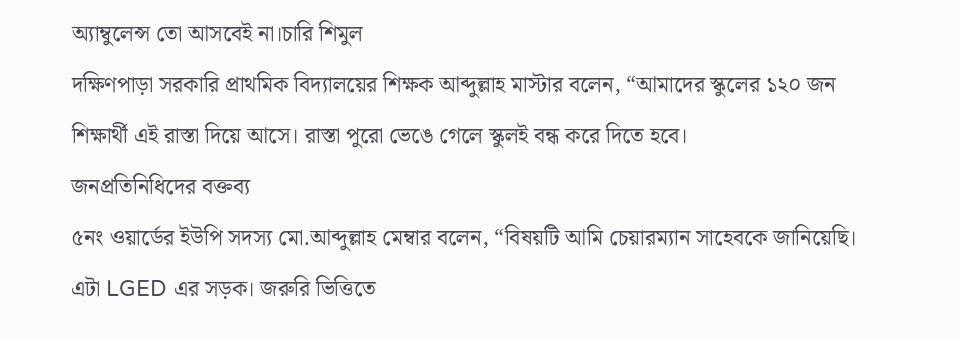অ্যাম্বুলেন্স তো আসবেই না।চারি শিমুল
দক্ষিণপাড়া সরকারি প্রাথমিক বিদ্যালয়ের শিক্ষক আব্দুল্লাহ মাস্টার বলেন, “আমাদের স্কুলের ১২০ জন শিক্ষার্থী এই রাস্তা দিয়ে আসে। রাস্তা পুরো ভেঙে গেলে স্কুলই বন্ধ করে দিতে হবে।
জনপ্রতিনিধিদের বক্তব্য
৫নং ওয়ার্ডের ইউপি সদস্য মো.আব্দুল্লাহ মেম্বার বলেন, “বিষয়টি আমি চেয়ারম্যান সাহেবকে জানিয়েছি। এটা LGED এর সড়ক। জরুরি ভিত্তিতে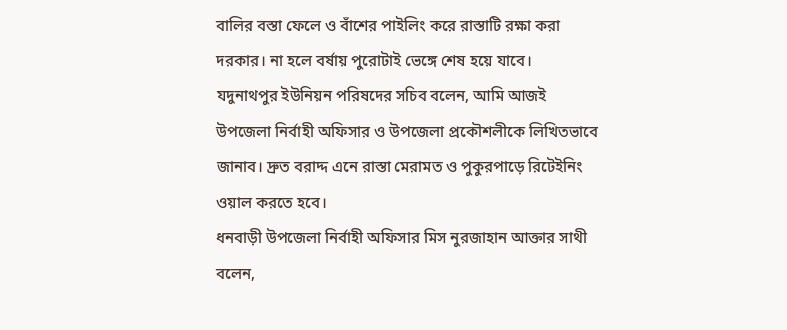বালির বস্তা ফেলে ও বাঁশের পাইলিং করে রাস্তাটি রক্ষা করা দরকার। না হলে বর্ষায় পুরোটাই ভেঙ্গে শেষ হয়ে যাবে।
যদুনাথপুর ইউনিয়ন পরিষদের সচিব বলেন, আমি আজই উপজেলা নির্বাহী অফিসার ও উপজেলা প্রকৌশলীকে লিখিতভাবে জানাব। দ্রুত বরাদ্দ এনে রাস্তা মেরামত ও পুকুরপাড়ে রিটেইনিং ওয়াল করতে হবে।
ধনবাড়ী উপজেলা নির্বাহী অফিসার মিস নুরজাহান আক্তার সাথী বলেন,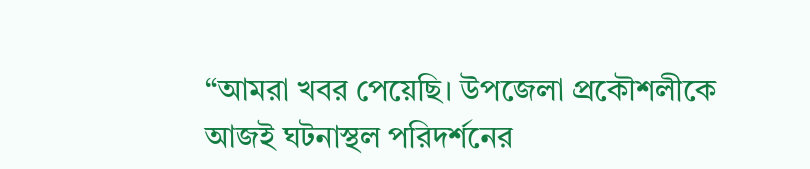“আমরা খবর পেয়েছি। উপজেলা প্রকৌশলীকে আজই ঘটনাস্থল পরিদর্শনের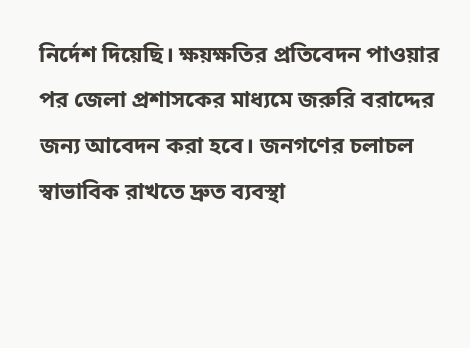নির্দেশ দিয়েছি। ক্ষয়ক্ষতির প্রতিবেদন পাওয়ার পর জেলা প্রশাসকের মাধ্যমে জরুরি বরাদ্দের জন্য আবেদন করা হবে। জনগণের চলাচল স্বাভাবিক রাখতে দ্রুত ব্যবস্থা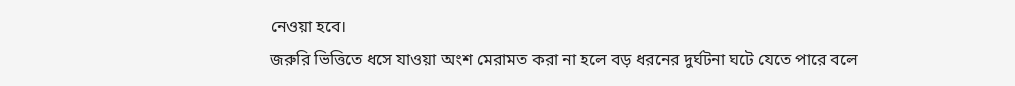নেওয়া হবে।
জরুরি ভিত্তিতে ধসে যাওয়া অংশ মেরামত করা না হলে বড় ধরনের দুর্ঘটনা ঘটে যেতে পারে বলে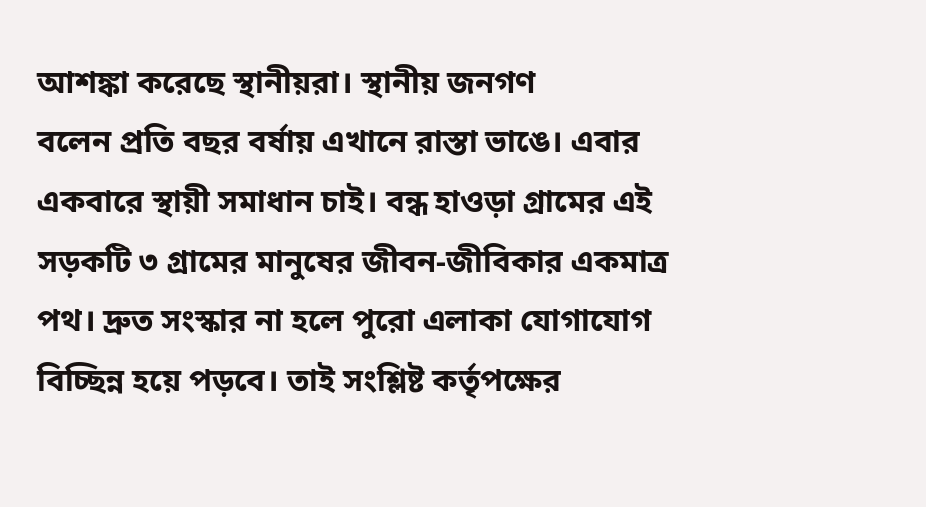আশঙ্কা করেছে স্থানীয়রা। স্থানীয় জনগণ
বলেন প্রতি বছর বর্ষায় এখানে রাস্তা ভাঙে। এবার একবারে স্থায়ী সমাধান চাই। বন্ধ হাওড়া গ্রামের এই সড়কটি ৩ গ্রামের মানুষের জীবন-জীবিকার একমাত্র পথ। দ্রুত সংস্কার না হলে পুরো এলাকা যোগাযোগ বিচ্ছিন্ন হয়ে পড়বে। তাই সংশ্লিষ্ট কর্তৃপক্ষের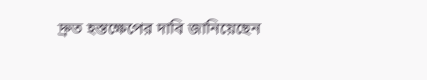দ্রুত হস্তক্ষেপের দাবি জানিয়েছেন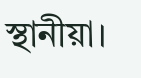স্থানীয়া।